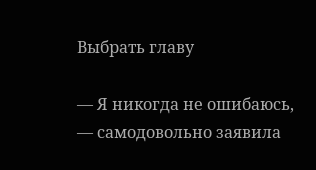Выбрать главу

— Я никогда не ошибаюсь, — самодовольно заявила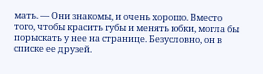мать. — Они знакомы, и очень хорошо. Вместо того, чтобы красить губы и менять юбки, могла бы порыскать у нее на странице. Безусловно, он в списке ее друзей.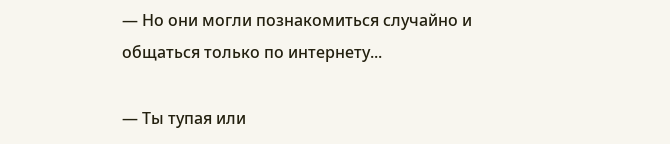— Но они могли познакомиться случайно и общаться только по интернету...

— Ты тупая или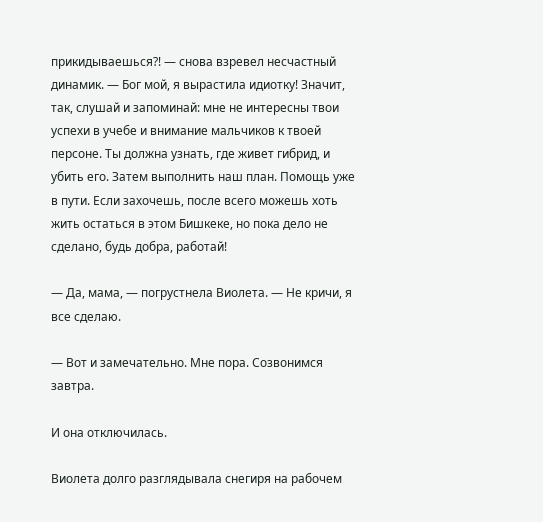прикидываешься?! — снова взревел несчастный динамик. — Бог мой, я вырастила идиотку! Значит, так, слушай и запоминай: мне не интересны твои успехи в учебе и внимание мальчиков к твоей персоне. Ты должна узнать, где живет гибрид, и убить его. Затем выполнить наш план. Помощь уже в пути. Если захочешь, после всего можешь хоть жить остаться в этом Бишкеке, но пока дело не сделано, будь добра, работай!

— Да, мама, — погрустнела Виолета. — Не кричи, я все сделаю.

— Вот и замечательно. Мне пора. Созвонимся завтра.

И она отключилась.

Виолета долго разглядывала снегиря на рабочем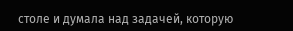столе и думала над задачей, которую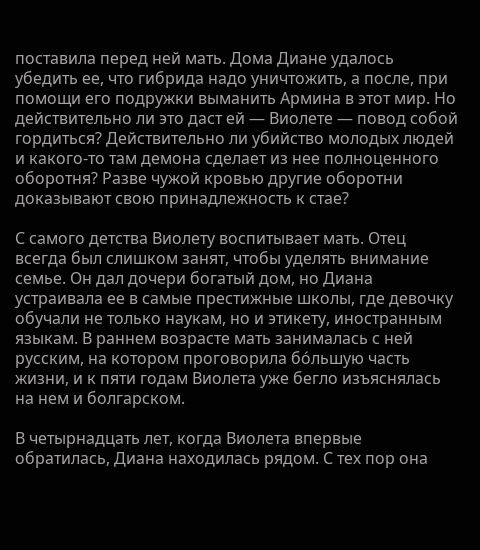поставила перед ней мать. Дома Диане удалось убедить ее, что гибрида надо уничтожить, а после, при помощи его подружки выманить Армина в этот мир. Но действительно ли это даст ей — Виолете — повод собой гордиться? Действительно ли убийство молодых людей и какого-то там демона сделает из нее полноценного оборотня? Разве чужой кровью другие оборотни доказывают свою принадлежность к стае?

С самого детства Виолету воспитывает мать. Отец всегда был слишком занят, чтобы уделять внимание семье. Он дал дочери богатый дом, но Диана устраивала ее в самые престижные школы, где девочку обучали не только наукам, но и этикету, иностранным языкам. В раннем возрасте мать занималась с ней русским, на котором проговорила бо́льшую часть жизни, и к пяти годам Виолета уже бегло изъяснялась на нем и болгарском.

В четырнадцать лет, когда Виолета впервые обратилась, Диана находилась рядом. С тех пор она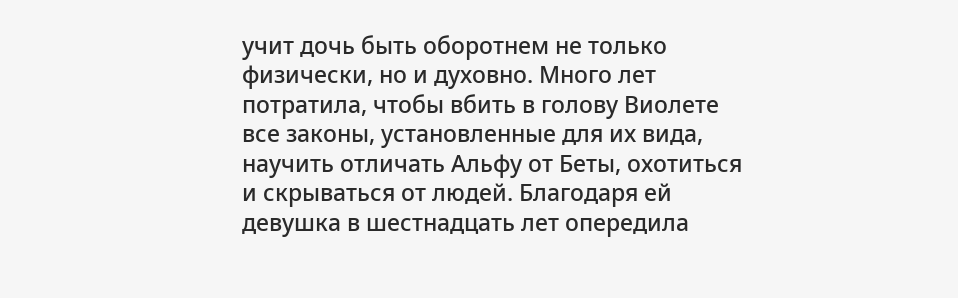учит дочь быть оборотнем не только физически, но и духовно. Много лет потратила, чтобы вбить в голову Виолете все законы, установленные для их вида, научить отличать Альфу от Беты, охотиться и скрываться от людей. Благодаря ей девушка в шестнадцать лет опередила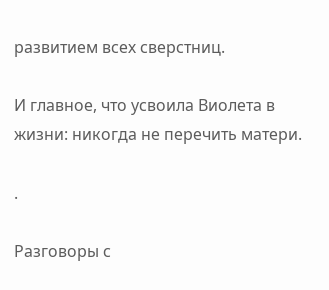развитием всех сверстниц.

И главное, что усвоила Виолета в жизни: никогда не перечить матери.

.

Разговоры с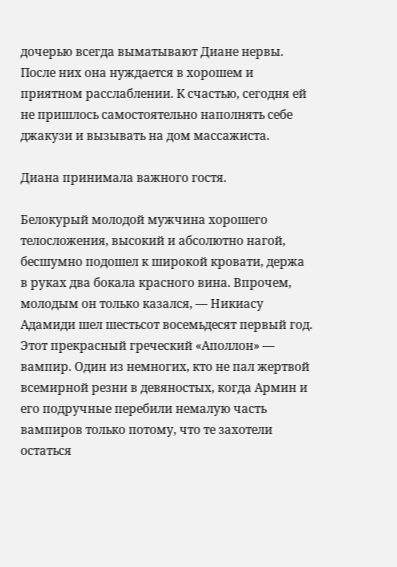дочерью всегда выматывают Диане нервы. После них она нуждается в хорошем и приятном расслаблении. К счастью, сегодня ей не пришлось самостоятельно наполнять себе джакузи и вызывать на дом массажиста.

Диана принимала важного гостя.

Белокурый молодой мужчина хорошего телосложения, высокий и абсолютно нагой, бесшумно подошел к широкой кровати, держа в руках два бокала красного вина. Впрочем, молодым он только казался, — Никиасу Адамиди шел шестьсот восемьдесят первый год. Этот прекрасный греческий «Аполлон» — вампир. Один из немногих, кто не пал жертвой всемирной резни в девяностых, когда Армин и его подручные перебили немалую часть вампиров только потому, что те захотели остаться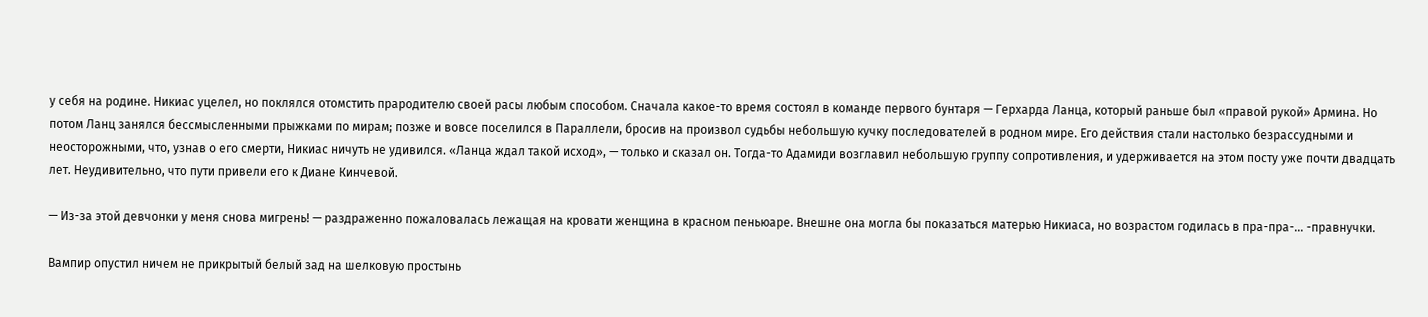у себя на родине. Никиас уцелел, но поклялся отомстить прародителю своей расы любым способом. Сначала какое-то время состоял в команде первого бунтаря — Герхарда Ланца, который раньше был «правой рукой» Армина. Но потом Ланц занялся бессмысленными прыжками по мирам; позже и вовсе поселился в Параллели, бросив на произвол судьбы небольшую кучку последователей в родном мире. Его действия стали настолько безрассудными и неосторожными, что, узнав о его смерти, Никиас ничуть не удивился. «Ланца ждал такой исход», — только и сказал он. Тогда-то Адамиди возглавил небольшую группу сопротивления, и удерживается на этом посту уже почти двадцать лет. Неудивительно, что пути привели его к Диане Кинчевой.

— Из-за этой девчонки у меня снова мигрень! — раздраженно пожаловалась лежащая на кровати женщина в красном пеньюаре. Внешне она могла бы показаться матерью Никиаса, но возрастом годилась в пра-пра-... -правнучки.

Вампир опустил ничем не прикрытый белый зад на шелковую простынь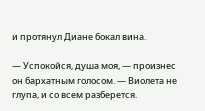и протянул Диане бокал вина.

— Успокойся, душа моя, — произнес он бархатным голосом. — Виолета не глупа, и со всем разберется.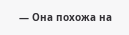— Она похожа на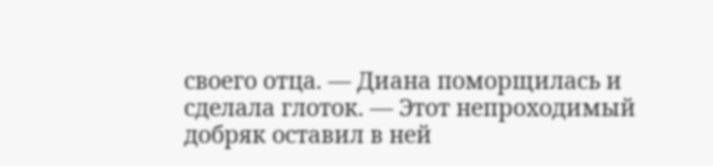своего отца. — Диана поморщилась и сделала глоток. — Этот непроходимый добряк оставил в ней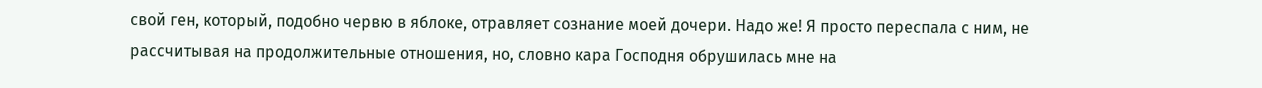свой ген, который, подобно червю в яблоке, отравляет сознание моей дочери. Надо же! Я просто переспала с ним, не рассчитывая на продолжительные отношения, но, словно кара Господня обрушилась мне на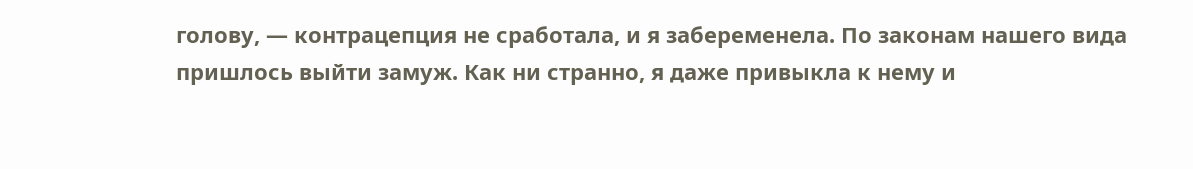голову, — контрацепция не сработала, и я забеременела. По законам нашего вида пришлось выйти замуж. Как ни странно, я даже привыкла к нему и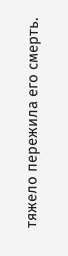тяжело пережила его смерть.